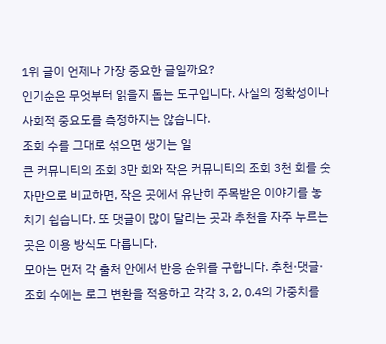1위 글이 언제나 가장 중요한 글일까요?
인기순은 무엇부터 읽을지 돕는 도구입니다. 사실의 정확성이나 사회적 중요도를 측정하지는 않습니다.
조회 수를 그대로 섞으면 생기는 일
큰 커뮤니티의 조회 3만 회와 작은 커뮤니티의 조회 3천 회를 숫자만으로 비교하면, 작은 곳에서 유난히 주목받은 이야기를 놓치기 쉽습니다. 또 댓글이 많이 달리는 곳과 추천을 자주 누르는 곳은 이용 방식도 다릅니다.
모아는 먼저 각 출처 안에서 반응 순위를 구합니다. 추천·댓글·조회 수에는 로그 변환을 적용하고 각각 3, 2, 0.4의 가중치를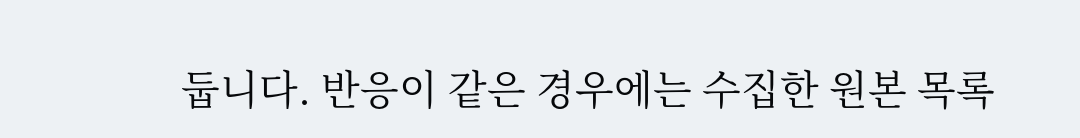둡니다. 반응이 같은 경우에는 수집한 원본 목록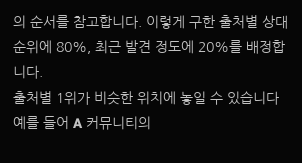의 순서를 참고합니다. 이렇게 구한 출처별 상대 순위에 80%, 최근 발견 정도에 20%를 배정합니다.
출처별 1위가 비슷한 위치에 놓일 수 있습니다
예를 들어 A 커뮤니티의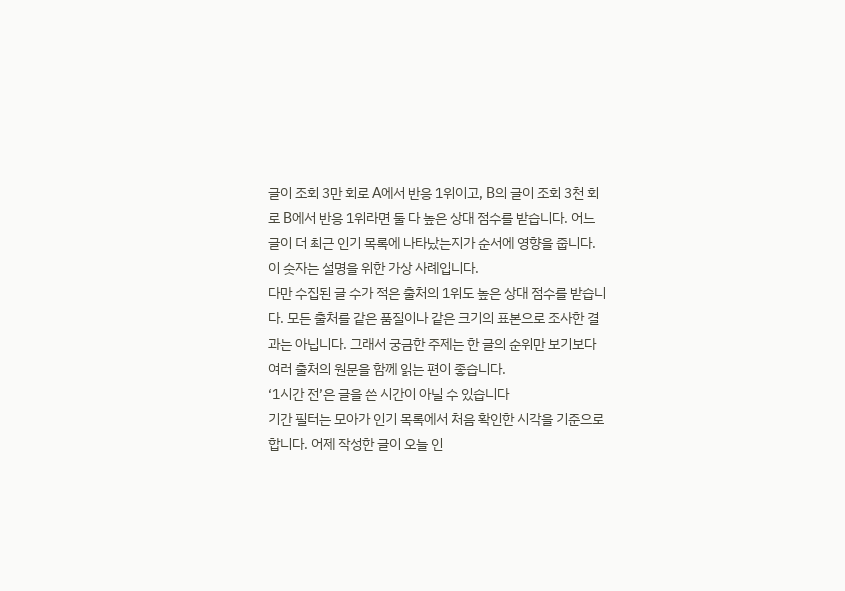글이 조회 3만 회로 A에서 반응 1위이고, B의 글이 조회 3천 회로 B에서 반응 1위라면 둘 다 높은 상대 점수를 받습니다. 어느 글이 더 최근 인기 목록에 나타났는지가 순서에 영향을 줍니다. 이 숫자는 설명을 위한 가상 사례입니다.
다만 수집된 글 수가 적은 출처의 1위도 높은 상대 점수를 받습니다. 모든 출처를 같은 품질이나 같은 크기의 표본으로 조사한 결과는 아닙니다. 그래서 궁금한 주제는 한 글의 순위만 보기보다 여러 출처의 원문을 함께 읽는 편이 좋습니다.
‘1시간 전’은 글을 쓴 시간이 아닐 수 있습니다
기간 필터는 모아가 인기 목록에서 처음 확인한 시각을 기준으로 합니다. 어제 작성한 글이 오늘 인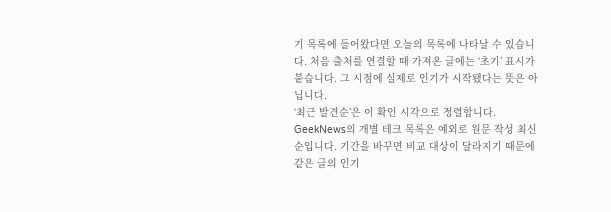기 목록에 들어왔다면 오늘의 목록에 나타날 수 있습니다. 처음 출처를 연결할 때 가져온 글에는 ‘초기’ 표시가 붙습니다. 그 시점에 실제로 인기가 시작됐다는 뜻은 아닙니다.
‘최근 발견순’은 이 확인 시각으로 정렬합니다. GeekNews의 개별 테크 목록은 예외로 원문 작성 최신순입니다. 기간을 바꾸면 비교 대상이 달라지기 때문에 같은 글의 인기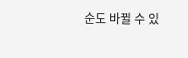순도 바뀔 수 있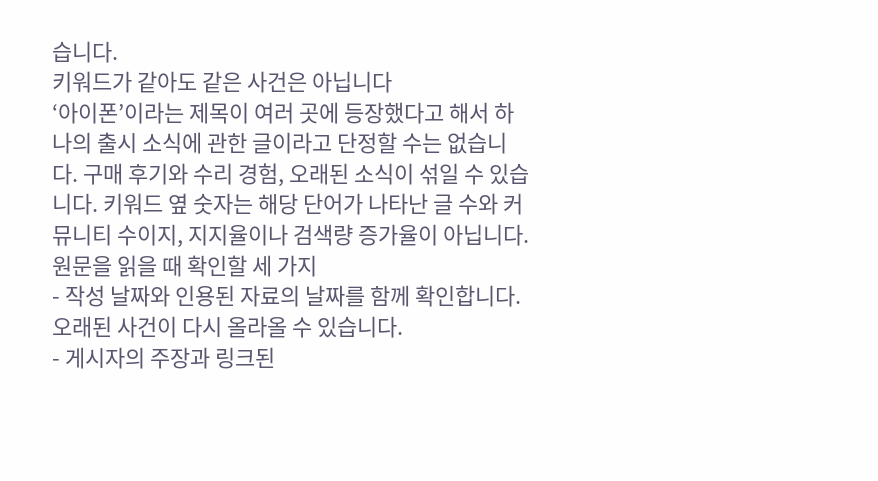습니다.
키워드가 같아도 같은 사건은 아닙니다
‘아이폰’이라는 제목이 여러 곳에 등장했다고 해서 하나의 출시 소식에 관한 글이라고 단정할 수는 없습니다. 구매 후기와 수리 경험, 오래된 소식이 섞일 수 있습니다. 키워드 옆 숫자는 해당 단어가 나타난 글 수와 커뮤니티 수이지, 지지율이나 검색량 증가율이 아닙니다.
원문을 읽을 때 확인할 세 가지
- 작성 날짜와 인용된 자료의 날짜를 함께 확인합니다. 오래된 사건이 다시 올라올 수 있습니다.
- 게시자의 주장과 링크된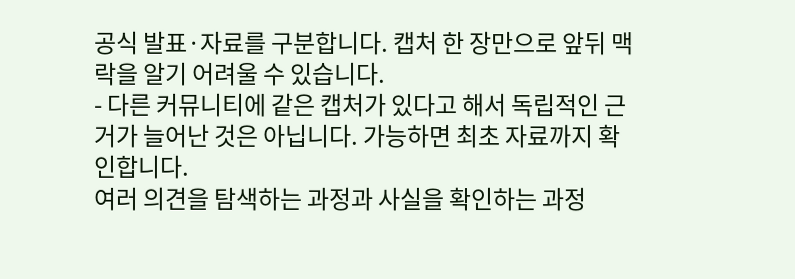공식 발표·자료를 구분합니다. 캡처 한 장만으로 앞뒤 맥락을 알기 어려울 수 있습니다.
- 다른 커뮤니티에 같은 캡처가 있다고 해서 독립적인 근거가 늘어난 것은 아닙니다. 가능하면 최초 자료까지 확인합니다.
여러 의견을 탐색하는 과정과 사실을 확인하는 과정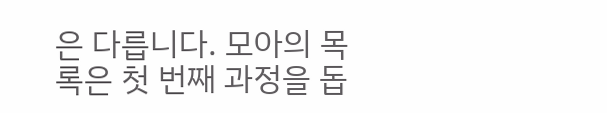은 다릅니다. 모아의 목록은 첫 번째 과정을 돕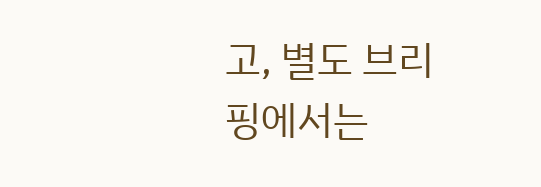고, 별도 브리핑에서는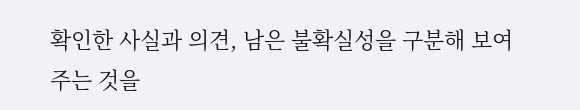확인한 사실과 의견, 남은 불확실성을 구분해 보여주는 것을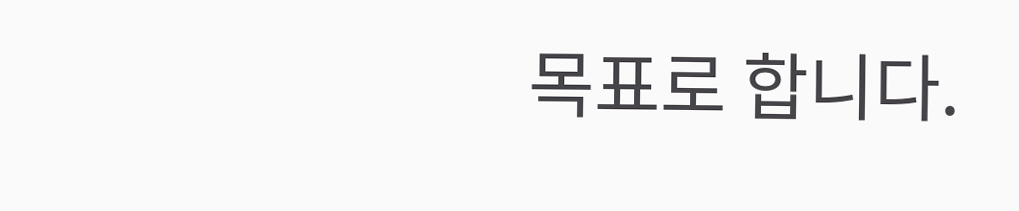목표로 합니다.